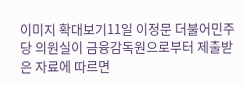이미지 확대보기11일 이정문 더불어민주당 의원실이 금융감독원으로부터 제출받은 자료에 따르면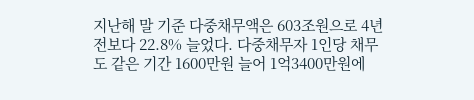지난해 말 기준 다중채무액은 603조원으로 4년전보다 22.8% 늘었다. 다중채무자 1인당 채무도 같은 기간 1600만원 늘어 1억3400만원에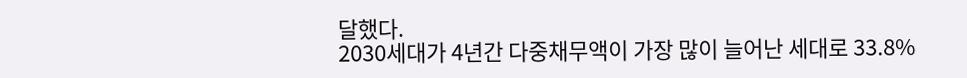달했다.
2030세대가 4년간 다중채무액이 가장 많이 늘어난 세대로 33.8%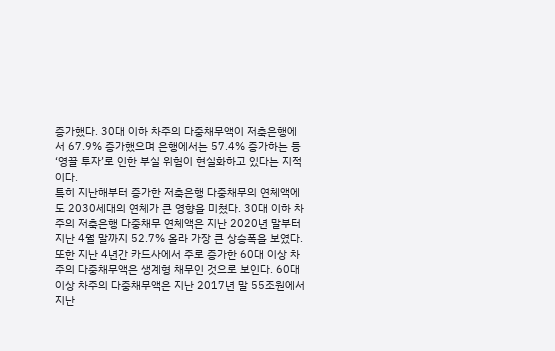증가했다. 30대 이하 차주의 다중채무액이 저축은행에서 67.9% 증가했으며 은행에서는 57.4% 증가하는 등 ‘영끌 투자’로 인한 부실 위험이 현실화하고 있다는 지적이다.
특히 지난해부터 증가한 저축은행 다중채무의 연체액에도 2030세대의 연체가 큰 영향을 미쳤다. 30대 이하 차주의 저축은행 다중채무 연체액은 지난 2020년 말부터 지난 4월 말까지 52.7% 올라 가장 큰 상승폭을 보였다.
또한 지난 4년간 카드사에서 주로 증가한 60대 이상 차주의 다중채무액은 생계형 채무인 것으로 보인다. 60대 이상 차주의 다중채무액은 지난 2017년 말 55조원에서 지난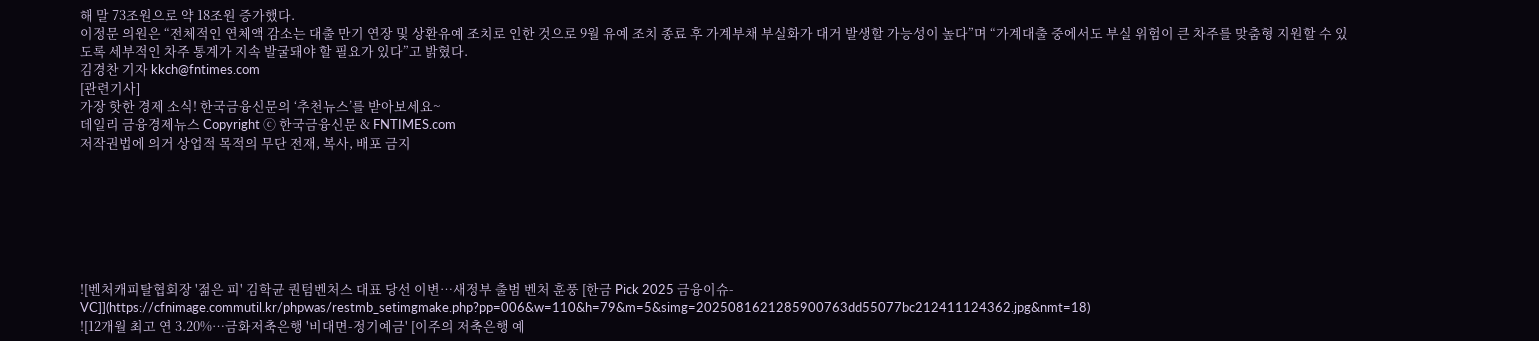해 말 73조원으로 약 18조원 증가했다.
이정문 의원은 “전체적인 연체액 감소는 대출 만기 연장 및 상환유예 조치로 인한 것으로 9월 유예 조치 종료 후 가계부채 부실화가 대거 발생할 가능성이 높다”며 “가계대출 중에서도 부실 위험이 큰 차주를 맞춤형 지원할 수 있도록 세부적인 차주 통계가 지속 발굴돼야 할 필요가 있다”고 밝혔다.
김경찬 기자 kkch@fntimes.com
[관련기사]
가장 핫한 경제 소식! 한국금융신문의 ‘추천뉴스’를 받아보세요~
데일리 금융경제뉴스 Copyright ⓒ 한국금융신문 & FNTIMES.com
저작권법에 의거 상업적 목적의 무단 전재, 복사, 배포 금지







![벤처캐피탈협회장 '젊은 피' 김학균 퀀텀벤처스 대표 당선 이변…새정부 출범 벤처 훈풍 [한금 Pick 2025 금융이슈-VC]](https://cfnimage.commutil.kr/phpwas/restmb_setimgmake.php?pp=006&w=110&h=79&m=5&simg=2025081621285900763dd55077bc212411124362.jpg&nmt=18)
![12개월 최고 연 3.20%…금화저축은행 '비대면-정기예금' [이주의 저축은행 예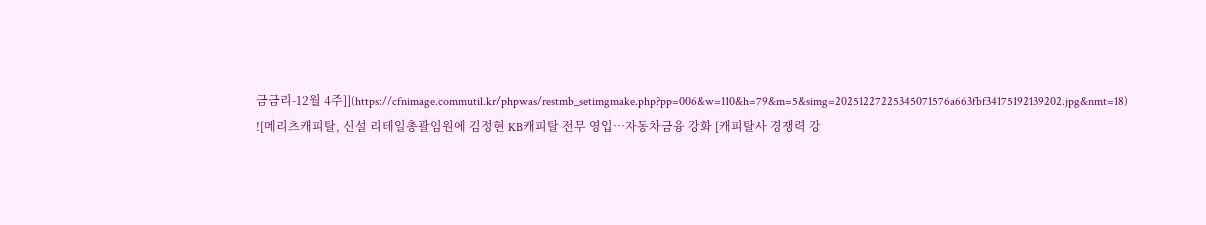금금리-12월 4주]](https://cfnimage.commutil.kr/phpwas/restmb_setimgmake.php?pp=006&w=110&h=79&m=5&simg=20251227225345071576a663fbf34175192139202.jpg&nmt=18)
![메리츠캐피탈, 신설 리테일총괄임원에 김정현 KB캐피탈 전무 영입…자동차금융 강화 [캐피탈사 경쟁력 강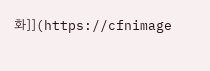화]](https://cfnimage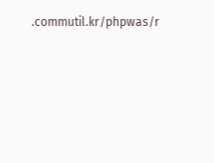.commutil.kr/phpwas/r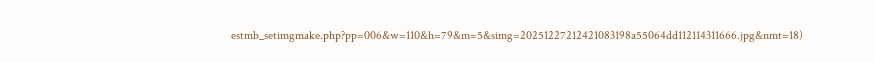estmb_setimgmake.php?pp=006&w=110&h=79&m=5&simg=20251227212421083198a55064dd112114311666.jpg&nmt=18)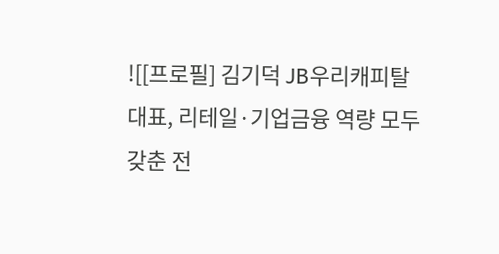![[프로필] 김기덕 JB우리캐피탈 대표, 리테일·기업금융 역량 모두 갖춘 전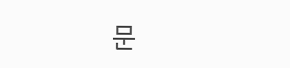문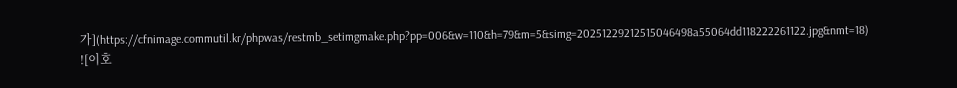가](https://cfnimage.commutil.kr/phpwas/restmb_setimgmake.php?pp=006&w=110&h=79&m=5&simg=20251229212515046498a55064dd118222261122.jpg&nmt=18)
![이호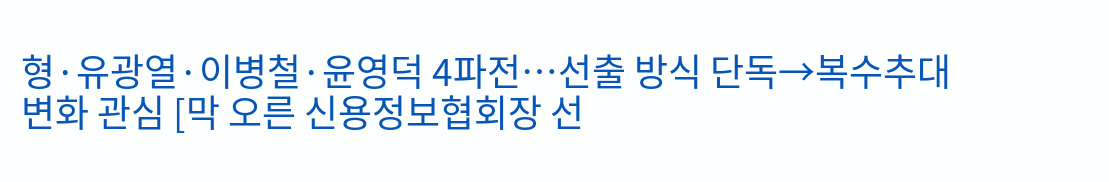형·유광열·이병철·윤영덕 4파전…선출 방식 단독→복수추대 변화 관심 [막 오른 신용정보협회장 선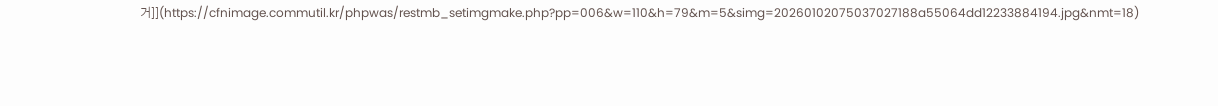거]](https://cfnimage.commutil.kr/phpwas/restmb_setimgmake.php?pp=006&w=110&h=79&m=5&simg=20260102075037027188a55064dd12233884194.jpg&nmt=18)